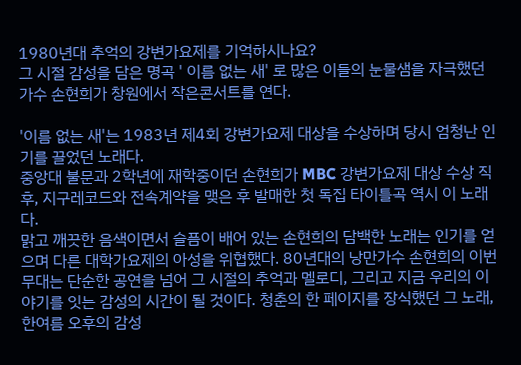1980년대 추억의 강변가요제를 기억하시나요?
그 시절 감성을 담은 명곡 ' 이름 없는 새' 로 많은 이들의 눈물샘을 자극했던 가수 손현희가 창원에서 작은콘서트를 연다.

'이름 없는 새'는 1983년 제4회 강변가요제 대상을 수상하며 당시 엄청난 인기를 끌었던 노래다.
중앙대 불문과 2학년에 재학중이던 손현희가 MBC 강변가요제 대상 수상 직후, 지구레코드와 전속계약을 맺은 후 발매한 첫 독집 타이틀곡 역시 이 노래다.
맑고 깨끗한 음색이면서 슬픔이 배어 있는 손현희의 담백한 노래는 인기를 얻으며 다른 대학가요제의 아성을 위협했다. 80년대의 낭만가수 손현희의 이번 무대는 단순한 공연을 넘어 그 시절의 추억과 멜로디, 그리고 지금 우리의 이야기를 잇는 감성의 시간이 될 것이다. 청춘의 한 페이지를 장식했던 그 노래, 한여름 오후의 감성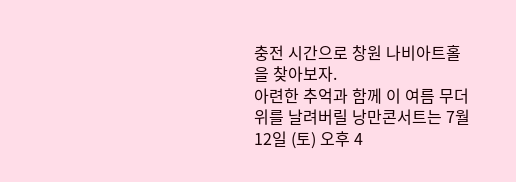충전 시간으로 창원 나비아트홀을 찾아보자.
아련한 추억과 함께 이 여름 무더위를 날려버릴 낭만콘서트는 7월12일 (토) 오후 4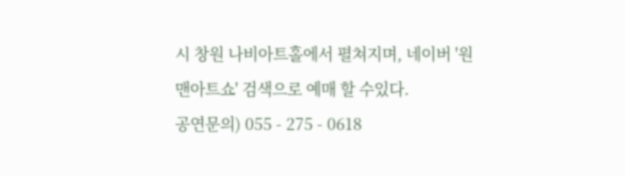시 창원 나비아트홀에서 펼쳐지며, 네이버 '원맨아트쇼' 검색으로 예매 할 수있다.
공연문의) 055 - 275 - 0618